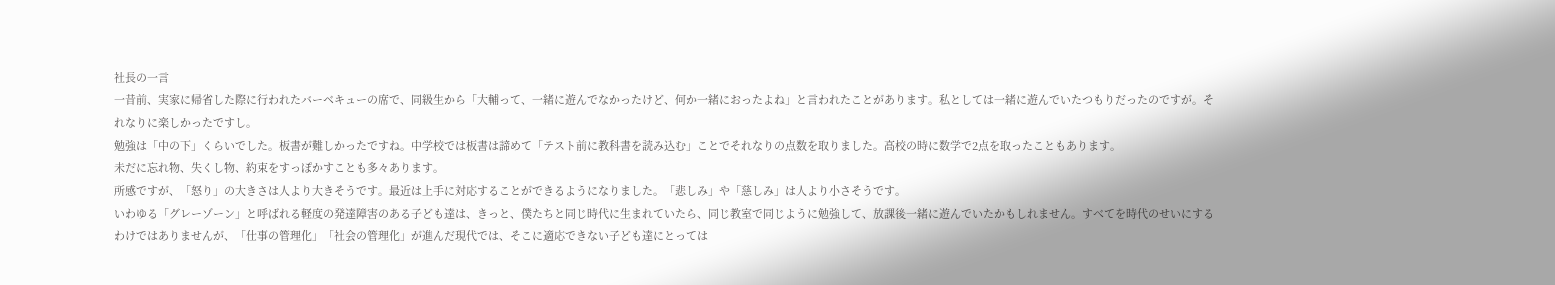社長の一言
一昔前、実家に帰省した際に行われたバーベキューの席で、同級生から「大輔って、一緒に遊んでなかったけど、何か一緒におったよね」と言われたことがあります。私としては一緒に遊んでいたつもりだったのですが。それなりに楽しかったですし。
勉強は「中の下」くらいでした。板書が難しかったですね。中学校では板書は諦めて「テスト前に教科書を読み込む」ことでそれなりの点数を取りました。高校の時に数学で2点を取ったこともあります。
未だに忘れ物、失くし物、約束をすっぽかすことも多々あります。
所感ですが、「怒り」の大きさは人より大きそうです。最近は上手に対応することができるようになりました。「悲しみ」や「慈しみ」は人より小さそうです。
いわゆる「グレーゾーン」と呼ばれる軽度の発達障害のある子ども達は、きっと、僕たちと同じ時代に生まれていたら、同じ教室で同じように勉強して、放課後一緒に遊んでいたかもしれません。すべてを時代のせいにするわけではありませんが、「仕事の管理化」「社会の管理化」が進んだ現代では、そこに適応できない子ども達にとっては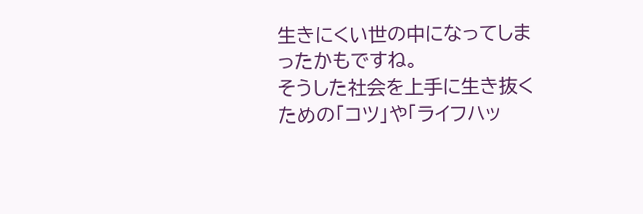生きにくい世の中になってしまったかもですね。
そうした社会を上手に生き抜くための「コツ」や「ライフハッ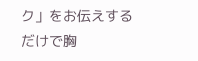ク」をお伝えするだけで胸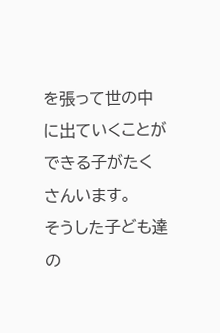を張って世の中に出ていくことができる子がたくさんいます。
そうした子ども達の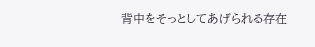背中をそっとしてあげられる存在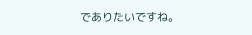でありたいですね。